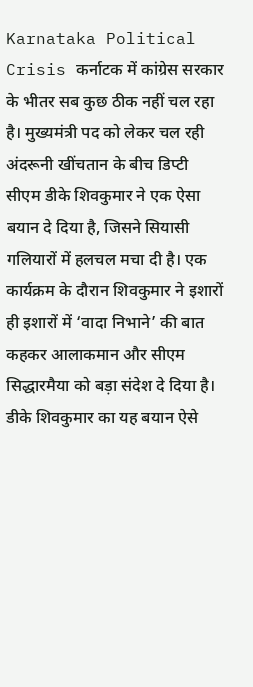Karnataka Political Crisis कर्नाटक में कांग्रेस सरकार के भीतर सब कुछ ठीक नहीं चल रहा है। मुख्यमंत्री पद को लेकर चल रही अंदरूनी खींचतान के बीच डिप्टी सीएम डीके शिवकुमार ने एक ऐसा बयान दे दिया है, जिसने सियासी गलियारों में हलचल मचा दी है। एक कार्यक्रम के दौरान शिवकुमार ने इशारों ही इशारों में ‘वादा निभाने’ की बात कहकर आलाकमान और सीएम सिद्धारमैया को बड़ा संदेश दे दिया है।
डीके शिवकुमार का यह बयान ऐसे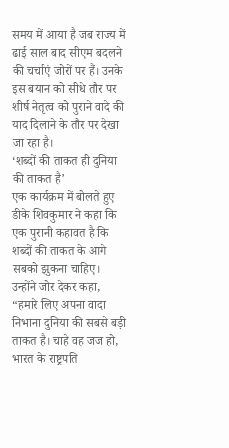समय में आया है जब राज्य में ढाई साल बाद सीएम बदलने की चर्चाएं जोरों पर हैं। उनके इस बयान को सीधे तौर पर शीर्ष नेतृत्व को पुराने वादे की याद दिलाने के तौर पर देखा जा रहा है।
‘शब्दों की ताकत ही दुनिया की ताकत है’
एक कार्यक्रम में बोलते हुए डीके शिवकुमार ने कहा कि एक पुरानी कहावत है कि शब्दों की ताकत के आगे सबको झुकना चाहिए। उन्होंने जोर देकर कहा, “हमारे लिए अपना वादा निभाना दुनिया की सबसे बड़ी ताकत है। चाहे वह जज हो, भारत के राष्ट्रपति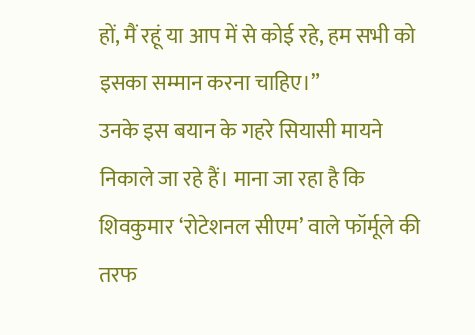हों, मैं रहूं या आप में से कोई रहे, हम सभी को इसका सम्मान करना चाहिए।”
उनके इस बयान के गहरे सियासी मायने निकाले जा रहे हैं। माना जा रहा है कि शिवकुमार ‘रोटेशनल सीएम’ वाले फॉर्मूले की तरफ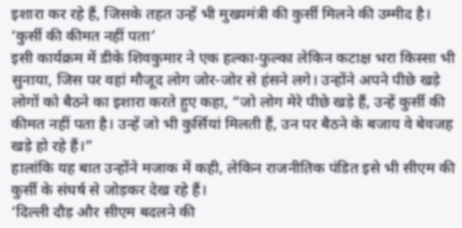इशारा कर रहे हैं, जिसके तहत उन्हें भी मुख्यमंत्री की कुर्सी मिलने की उम्मीद है।
‘कुर्सी की कीमत नहीं पता’
इसी कार्यक्रम में डीके शिवकुमार ने एक हल्का-फुल्का लेकिन कटाक्ष भरा किस्सा भी सुनाया, जिस पर वहां मौजूद लोग जोर-जोर से हंसने लगे। उन्होंने अपने पीछे खड़े लोगों को बैठने का इशारा करते हुए कहा, “जो लोग मेरे पीछे खड़े हैं, उन्हें कुर्सी की कीमत नहीं पता है। उन्हें जो भी कुर्सियां मिलती हैं, उन पर बैठने के बजाय वे बेवजह खड़े हो रहे हैं।”
हालांकि यह बात उन्होंने मजाक में कही, लेकिन राजनीतिक पंडित इसे भी सीएम की कुर्सी के संघर्ष से जोड़कर देख रहे हैं।
‘दिल्ली दौड़ और सीएम बदलने की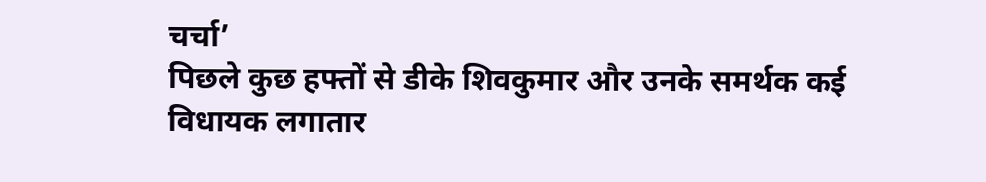चर्चा’
पिछले कुछ हफ्तों से डीके शिवकुमार और उनके समर्थक कई विधायक लगातार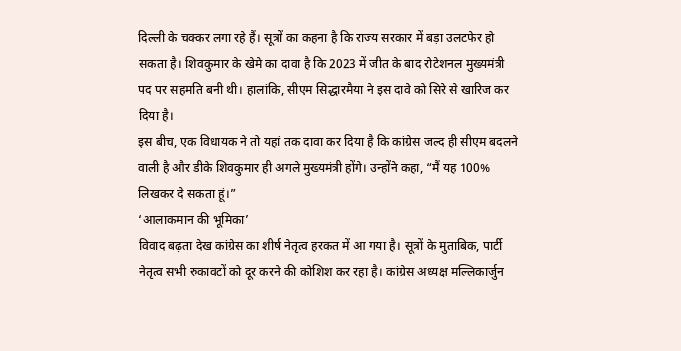दिल्ली के चक्कर लगा रहे हैं। सूत्रों का कहना है कि राज्य सरकार में बड़ा उलटफेर हो सकता है। शिवकुमार के खेमे का दावा है कि 2023 में जीत के बाद रोटेशनल मुख्यमंत्री पद पर सहमति बनी थी। हालांकि, सीएम सिद्धारमैया ने इस दावे को सिरे से खारिज कर दिया है।
इस बीच, एक विधायक ने तो यहां तक दावा कर दिया है कि कांग्रेस जल्द ही सीएम बदलने वाली है और डीके शिवकुमार ही अगले मुख्यमंत्री होंगे। उन्होंने कहा, “मैं यह 100% लिखकर दे सकता हूं।”
‘आलाकमान की भूमिका’
विवाद बढ़ता देख कांग्रेस का शीर्ष नेतृत्व हरकत में आ गया है। सूत्रों के मुताबिक, पार्टी नेतृत्व सभी रुकावटों को दूर करने की कोशिश कर रहा है। कांग्रेस अध्यक्ष मल्लिकार्जुन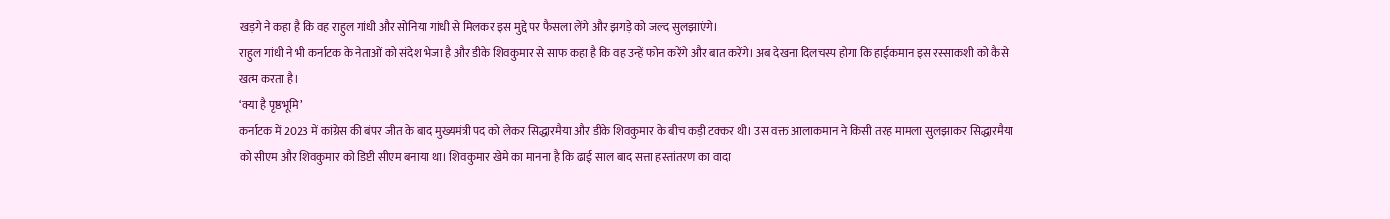खड़गे ने कहा है कि वह राहुल गांधी और सोनिया गांधी से मिलकर इस मुद्दे पर फैसला लेंगे और झगड़े को जल्द सुलझाएंगे।
राहुल गांधी ने भी कर्नाटक के नेताओं को संदेश भेजा है और डीके शिवकुमार से साफ कहा है कि वह उन्हें फोन करेंगे और बात करेंगे। अब देखना दिलचस्प होगा कि हाईकमान इस रस्साकशी को कैसे खत्म करता है।
‘क्या है पृष्ठभूमि’
कर्नाटक में 2023 में कांग्रेस की बंपर जीत के बाद मुख्यमंत्री पद को लेकर सिद्धारमैया और डीके शिवकुमार के बीच कड़ी टक्कर थी। उस वक्त आलाकमान ने किसी तरह मामला सुलझाकर सिद्धारमैया को सीएम और शिवकुमार को डिप्टी सीएम बनाया था। शिवकुमार खेमे का मानना है कि ढाई साल बाद सत्ता हस्तांतरण का वादा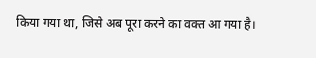किया गया था, जिसे अब पूरा करने का वक्त आ गया है।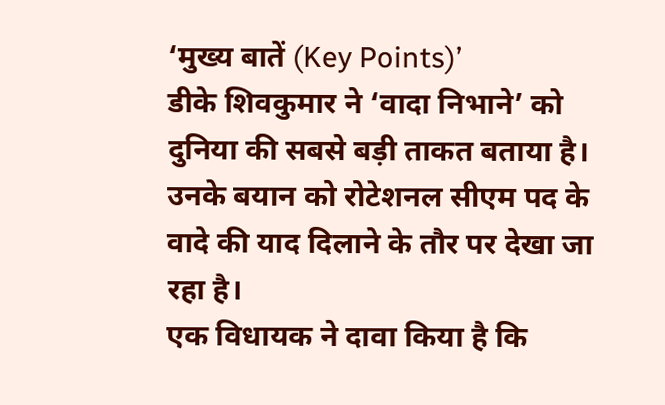‘मुख्य बातें (Key Points)’
डीके शिवकुमार ने ‘वादा निभाने’ को दुनिया की सबसे बड़ी ताकत बताया है।
उनके बयान को रोटेशनल सीएम पद के वादे की याद दिलाने के तौर पर देखा जा रहा है।
एक विधायक ने दावा किया है कि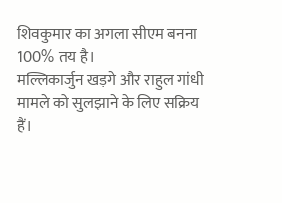शिवकुमार का अगला सीएम बनना 100% तय है।
मल्लिकार्जुन खड़गे और राहुल गांधी मामले को सुलझाने के लिए सक्रिय हैं।